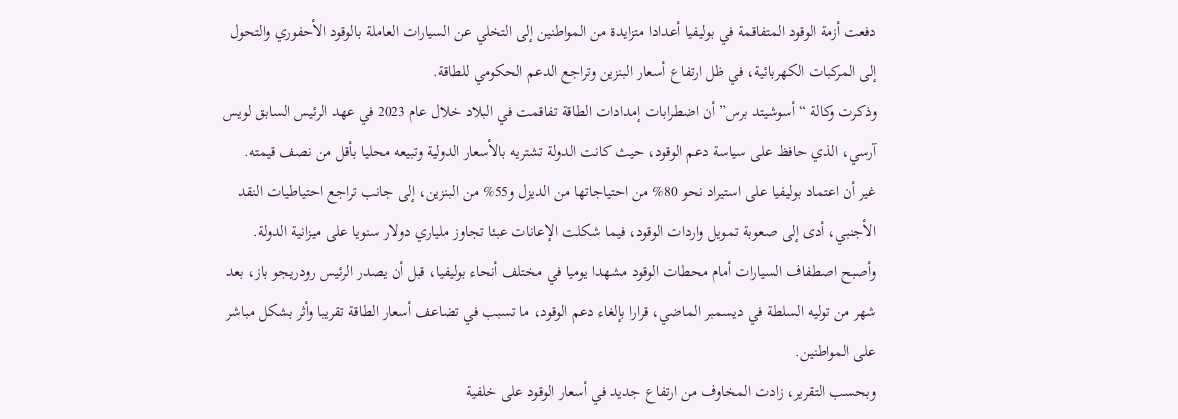دفعت أزمة الوقود المتفاقمة في بوليفيا أعدادا متزايدة من المواطنين إلى التخلي عن السيارات العاملة بالوقود الأحفوري والتحول إلى المركبات الكهربائية، في ظل ارتفاع أسعار البنزين وتراجع الدعم الحكومي للطاقة.
وذكرت وكالة “أسوشيتد برس” أن اضطرابات إمدادات الطاقة تفاقمت في البلاد خلال عام 2023 في عهد الرئيس السابق لويس آرسي، الذي حافظ على سياسة دعم الوقود، حيث كانت الدولة تشتريه بالأسعار الدولية وتبيعه محليا بأقل من نصف قيمته.
غير أن اعتماد بوليفيا على استيراد نحو 80% من احتياجاتها من الديزل و55% من البنزين، إلى جانب تراجع احتياطيات النقد الأجنبي، أدى إلى صعوبة تمويل واردات الوقود، فيما شكلت الإعانات عبئا تجاوز ملياري دولار سنويا على ميزانية الدولة.
وأصبح اصطفاف السيارات أمام محطات الوقود مشهدا يوميا في مختلف أنحاء بوليفيا، قبل أن يصدر الرئيس رودريجو باز، بعد شهر من توليه السلطة في ديسمبر الماضي، قرارا بإلغاء دعم الوقود، ما تسبب في تضاعف أسعار الطاقة تقريبا وأثر بشكل مباشر على المواطنين.
وبحسب التقرير، زادت المخاوف من ارتفاع جديد في أسعار الوقود على خلفية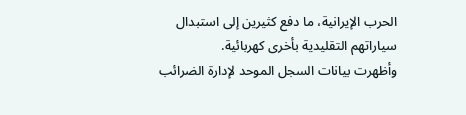الحرب الإيرانية، ما دفع كثيرين إلى استبدال سياراتهم التقليدية بأخرى كهربائية.
وأظهرت بيانات السجل الموحد لإدارة الضرائب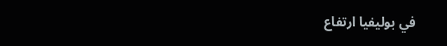في بوليفيا ارتفاع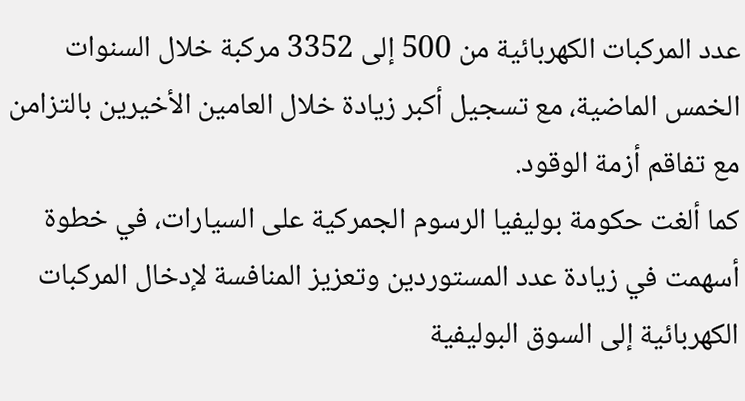عدد المركبات الكهربائية من 500 إلى 3352 مركبة خلال السنوات الخمس الماضية، مع تسجيل أكبر زيادة خلال العامين الأخيرين بالتزامن مع تفاقم أزمة الوقود.
كما ألغت حكومة بوليفيا الرسوم الجمركية على السيارات، في خطوة أسهمت في زيادة عدد المستوردين وتعزيز المنافسة لإدخال المركبات الكهربائية إلى السوق البوليفية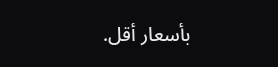بأسعار أقل.